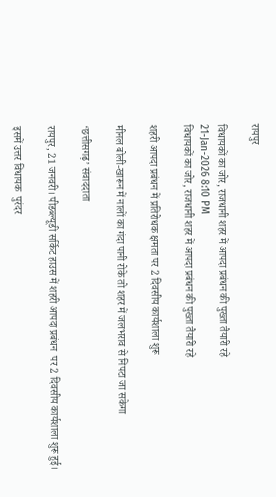रायपुर

विधायकों का जोर, राजधानी शहर में आपदा प्रबंधन की पुख्ता तैयारी रहे
21-Jan-2026 8:10 PM
विधायकों का जोर, राजधानी शहर में आपदा प्रबंधन की पुख्ता तैयारी रहे

शहरी आपदा प्रबंधन में प्रतिरोधक क्षमता पर 2 दिवसीय कार्यशाला शुरू

मीनल बोली-खारून में नालों का गंदा पानी रोके तो शहर में जलभराव से निपटा जा सकेगा

‘छत्तीसगढ़’ संवाददाता

रायपुर, 21 जनवरी। पीडब्ल्यूडी सर्किट हाउस में शहरी आपदा प्रबंधन  पर 2 दिवसीय कार्यशाला शुरू हुई।

इसमें उत्तर विधायक  पुरंदर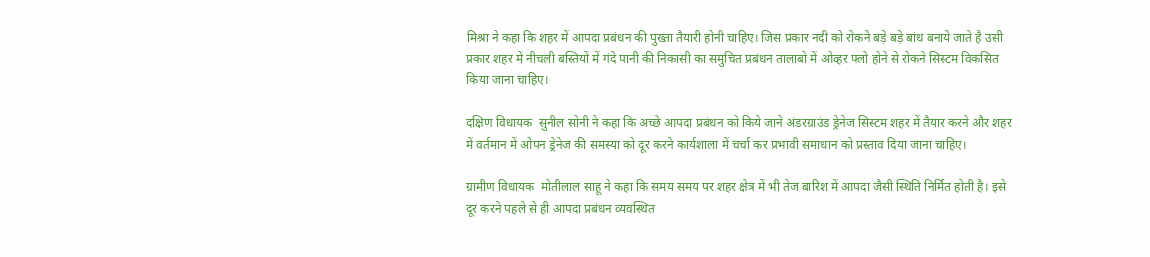मिश्रा ने कहा कि शहर में आपदा प्रबंधन की पुख्ता तैयारी होनी चाहिए। जिस प्रकार नदी को रोकने बड़े बड़े बांध बनाये जाते है उसी प्रकार शहर में नीचली बस्तियों में गंदे पानी की निकासी का समुचित प्रबंधन तालाबो में ओव्हर फ्लो होने से रोकने सिस्टम विकसित किया जाना चाहिए।

दक्षिण विधायक  सुनील सोनी ने कहा कि अच्छे आपदा प्रबंधन को किये जाने अंडरग्राउंड ड्रेनेज सिस्टम शहर में तैयार करने और शहर में वर्तमान में ओपन ड्रेनेज की समस्या को दूर करने कार्यशाला में चर्चा कर प्रभावी समाधान को प्रस्ताव दिया जाना चाहिए।

ग्रामीण विधायक  मोतीलाल साहू ने कहा कि समय समय पर शहर क्षेत्र में भी तेज बारिश में आपदा जैसी स्थिति निर्मित होती है। इसे दूर करने पहले से ही आपदा प्रबंधन व्यवस्थित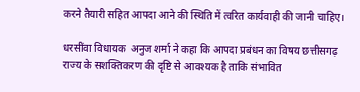करने तैयारी सहित आपदा आने की स्थिति में त्वरित कार्यवाही की जानी चाहिए।

धरसींवा विधायक  अनुज शर्मा ने कहा कि आपदा प्रबंधन का विषय छत्तीसगढ़ राज्य के सशक्तिकरण की दृष्टि से आवश्यक है ताकि संभावित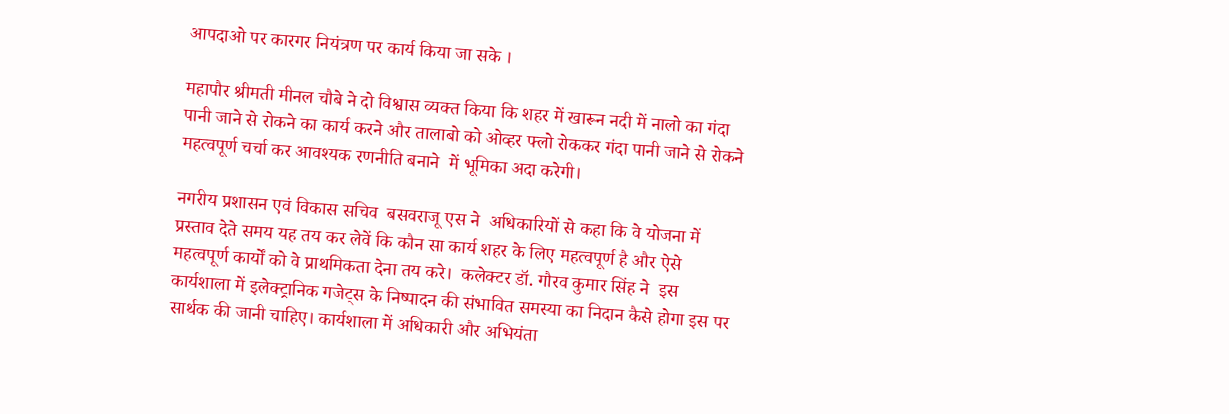आपदाओ पर कारगर नियंत्रण पर कार्य किया जा सके ।

महापौर श्रीमती मीनल चौबे ने दो विश्वास व्यक्त किया कि शहर में खारून नदी में नालो का गंदा पानी जाने से रोकने का कार्य करने और तालाबो को ओव्हर फ्लो रोककर गंदा पानी जाने से रोकने महत्वपूर्ण चर्चा कर आवश्यक रणनीति बनाने  में भूमिका अदा करेगी।

नगरीय प्रशासन एवं विकास सचिव  बसवराजू एस ने  अधिकारियों से कहा कि वे योजना में प्रस्ताव देते समय यह तय कर लेवें कि कौन सा कार्य शहर के लिए महत्वपूर्ण है और ऐसे महत्वपूर्ण कार्यों को वे प्राथमिकता देना तय करे।  कलेक्टर डॉ. गौरव कुमार सिंह ने  इस कार्यशाला में इलेक्ट्रानिक गजेट्स के निष्पादन की संभावित समस्या का निदान कैसे होगा इस पर सार्थक की जानी चाहिए। कार्यशाला में अधिकारी और अभियंता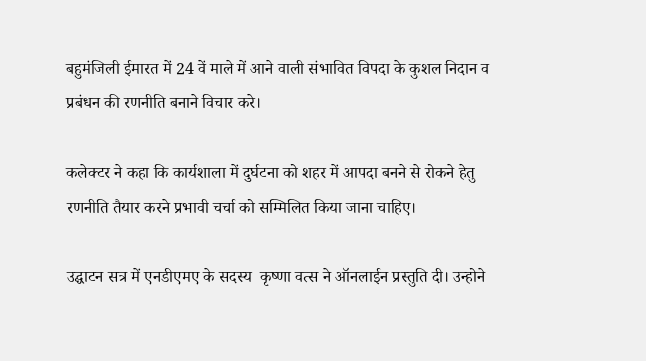बहुमंजिली ईमारत में 24 वें माले में आने वाली संभावित विपदा के कुशल निदान व प्रबंधन की रणनीति बनाने विचार करे।

कलेक्टर ने कहा कि कार्यशाला में दुर्घटना को शहर में आपदा बनने से रोकने हेतु रणनीति तैयार करने प्रभावी चर्चा को सम्मिलित किया जाना चाहिए।

उद्घाटन सत्र में एनडीएमए के सदस्य  कृष्णा वत्स ने ऑनलाईन प्रस्तुति दी। उन्होने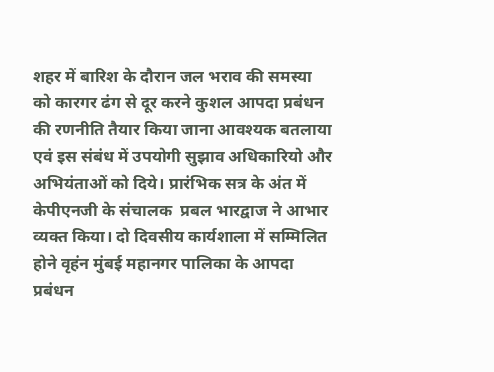शहर में बारिश के दौरान जल भराव की समस्या को कारगर ढंग से दूर करने कुशल आपदा प्रबंधन की रणनीति तैयार किया जाना आवश्यक बतलाया एवं इस संबंध में उपयोगी सुझाव अधिकारियो और अभियंताओं को दिये। प्रारंभिक सत्र के अंत में केपीएनजी के संचालक  प्रबल भारद्वाज ने आभार व्यक्त किया। दो दिवसीय कार्यशाला में सम्मिलित होने वृहंन मुंबई महानगर पालिका के आपदा प्रबंधन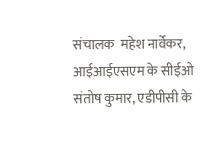संचालक  महेश नार्वेकर, आईआईएसएम के सीईओ संतोष कुमार, एडीपीसी के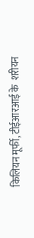किलियन मूर्फी, टीईआरआई के  शरीयन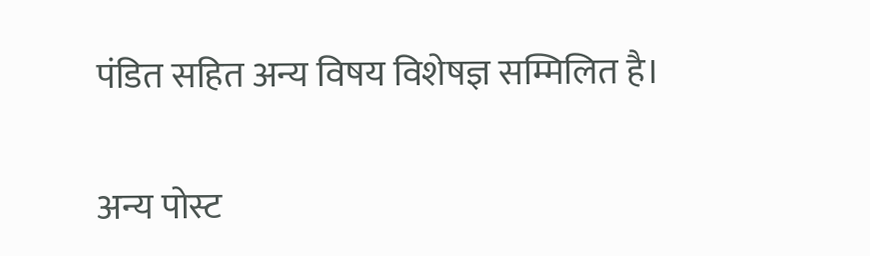पंडित सहित अन्य विषय विशेषज्ञ सम्मिलित है।


अन्य पोस्ट